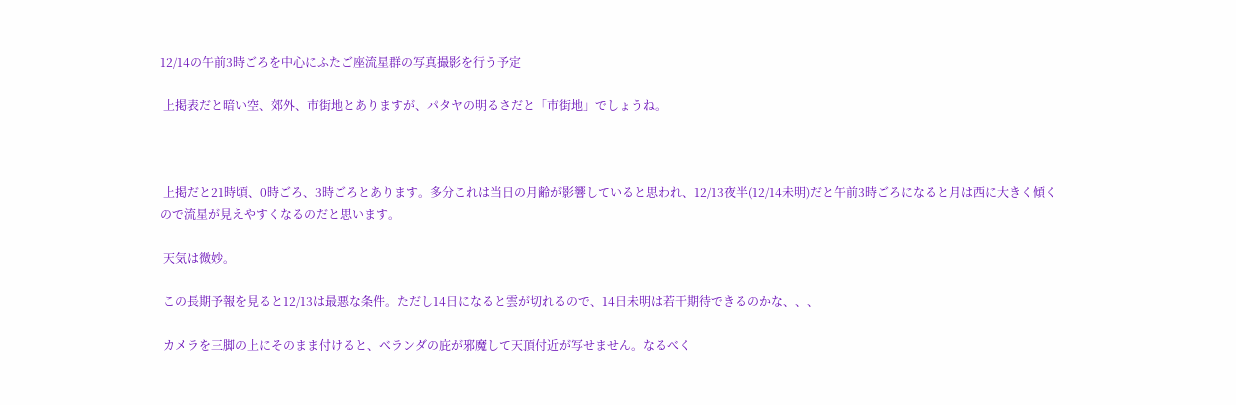12/14の午前3時ごろを中心にふたご座流星群の写真撮影を行う予定

 上掲表だと暗い空、郊外、市街地とありますが、パタヤの明るさだと「市街地」でしょうね。



 上掲だと21時頃、0時ごろ、3時ごろとあります。多分これは当日の月齢が影響していると思われ、12/13夜半(12/14未明)だと午前3時ごろになると月は西に大きく傾くので流星が見えやすくなるのだと思います。

 天気は微妙。

 この長期予報を見ると12/13は最悪な条件。ただし14日になると雲が切れるので、14日未明は若干期待できるのかな、、、

 カメラを三脚の上にそのまま付けると、ベランダの庇が邪魔して天頂付近が写せません。なるべく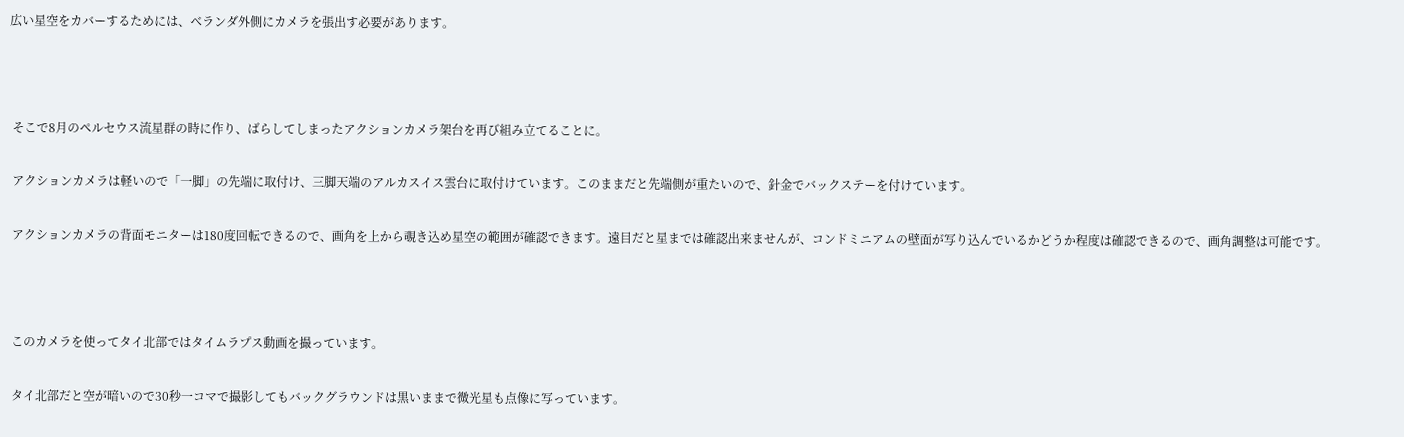広い星空をカバーするためには、ベランダ外側にカメラを張出す必要があります。



 そこで8月のペルセウス流星群の時に作り、ばらしてしまったアクションカメラ架台を再び組み立てることに。

 アクションカメラは軽いので「一脚」の先端に取付け、三脚天端のアルカスイス雲台に取付けています。このままだと先端側が重たいので、針金でバックステーを付けています。

 アクションカメラの背面モニターは180度回転できるので、画角を上から覗き込め星空の範囲が確認できます。遠目だと星までは確認出来ませんが、コンドミニアムの壁面が写り込んでいるかどうか程度は確認できるので、画角調整は可能です。



 このカメラを使ってタイ北部ではタイムラプス動画を撮っています。

 タイ北部だと空が暗いので30秒一コマで撮影してもバックグラウンドは黒いままで微光星も点像に写っています。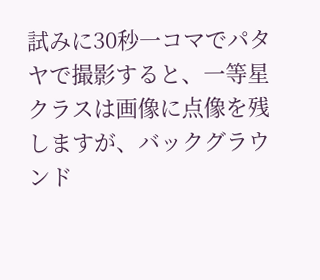試みに30秒一コマでパタヤで撮影すると、一等星クラスは画像に点像を残しますが、バックグラウンド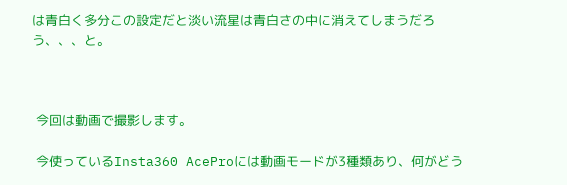は青白く多分この設定だと淡い流星は青白さの中に消えてしまうだろう、、、と。



 今回は動画で撮影します。

 今使っているInsta360 AceProには動画モードが3種類あり、何がどう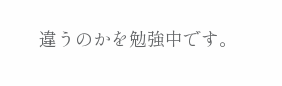違うのかを勉強中です。